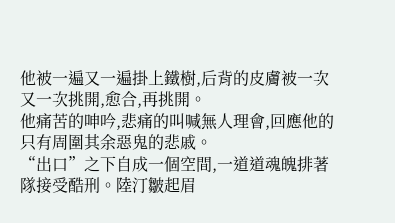他被一遍又一遍掛上鐵樹,后背的皮膚被一次又一次挑開,愈合,再挑開。
他痛苦的呻吟,悲痛的叫喊無人理會,回應他的只有周圍其余惡鬼的悲戚。
“出口”之下自成一個空間,一道道魂魄排著隊接受酷刑。陸汀皺起眉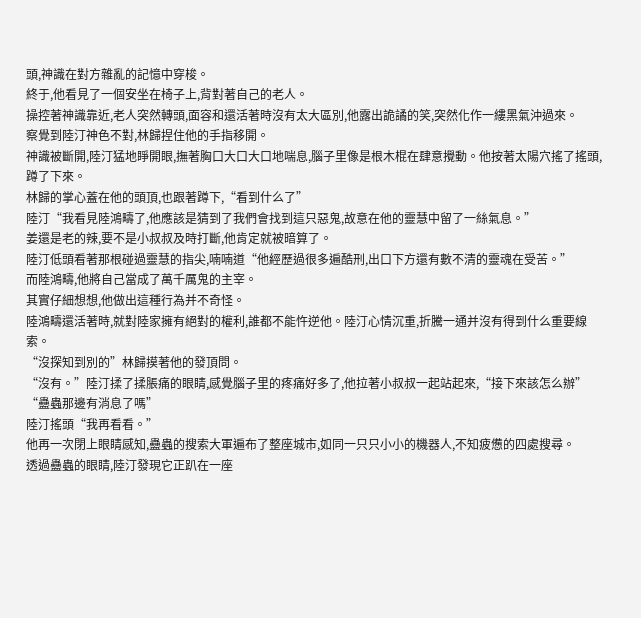頭,神識在對方雜亂的記憶中穿梭。
終于,他看見了一個安坐在椅子上,背對著自己的老人。
操控著神識靠近,老人突然轉頭,面容和還活著時沒有太大區別,他露出詭譎的笑,突然化作一縷黑氣沖過來。
察覺到陸汀神色不對,林歸捏住他的手指移開。
神識被斷開,陸汀猛地睜開眼,撫著胸口大口大口地喘息,腦子里像是根木棍在肆意攪動。他按著太陽穴搖了搖頭,蹲了下來。
林歸的掌心蓋在他的頭頂,也跟著蹲下,“看到什么了”
陸汀“我看見陸鴻疇了,他應該是猜到了我們會找到這只惡鬼,故意在他的靈慧中留了一絲氣息。”
姜還是老的辣,要不是小叔叔及時打斷,他肯定就被暗算了。
陸汀低頭看著那根碰過靈慧的指尖,喃喃道“他經歷過很多遍酷刑,出口下方還有數不清的靈魂在受苦。”
而陸鴻疇,他將自己當成了萬千厲鬼的主宰。
其實仔細想想,他做出這種行為并不奇怪。
陸鴻疇還活著時,就對陸家擁有絕對的權利,誰都不能忤逆他。陸汀心情沉重,折騰一通并沒有得到什么重要線索。
“沒探知到別的”林歸摸著他的發頂問。
“沒有。”陸汀揉了揉脹痛的眼睛,感覺腦子里的疼痛好多了,他拉著小叔叔一起站起來,“接下來該怎么辦”
“蠱蟲那邊有消息了嗎”
陸汀搖頭“我再看看。”
他再一次閉上眼睛感知,蠱蟲的搜索大軍遍布了整座城市,如同一只只小小的機器人,不知疲憊的四處搜尋。
透過蠱蟲的眼睛,陸汀發現它正趴在一座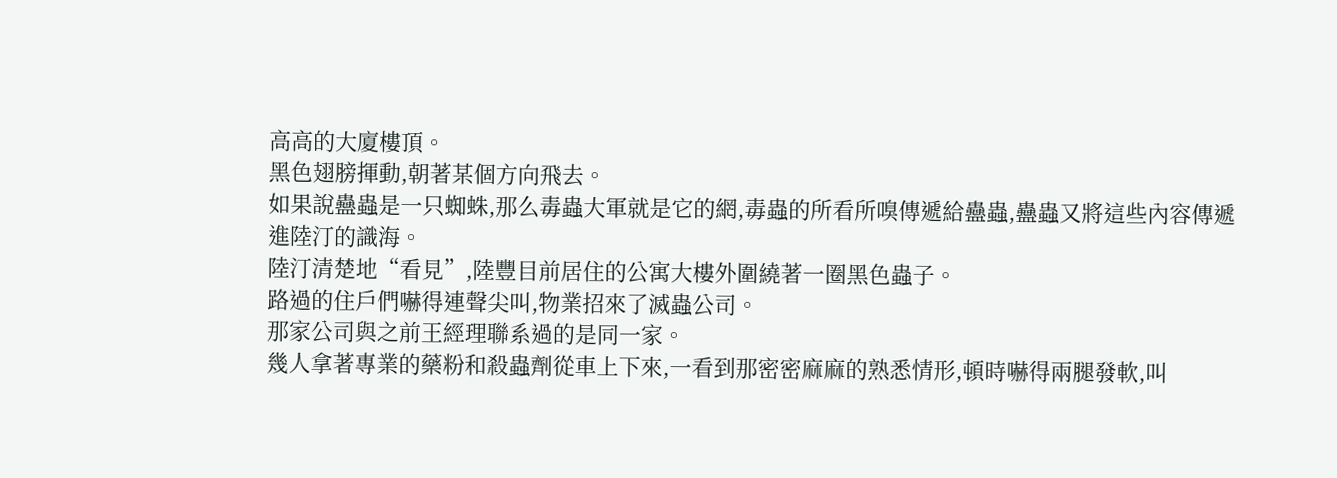高高的大廈樓頂。
黑色翅膀揮動,朝著某個方向飛去。
如果說蠱蟲是一只蜘蛛,那么毒蟲大軍就是它的網,毒蟲的所看所嗅傳遞給蠱蟲,蠱蟲又將這些內容傳遞進陸汀的識海。
陸汀清楚地“看見”,陸豐目前居住的公寓大樓外圍繞著一圈黑色蟲子。
路過的住戶們嚇得連聲尖叫,物業招來了滅蟲公司。
那家公司與之前王經理聯系過的是同一家。
幾人拿著專業的藥粉和殺蟲劑從車上下來,一看到那密密麻麻的熟悉情形,頓時嚇得兩腿發軟,叫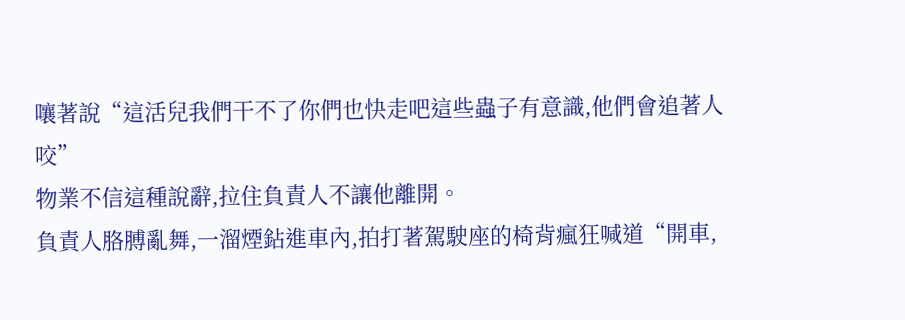嚷著說“這活兒我們干不了你們也快走吧這些蟲子有意識,他們會追著人咬”
物業不信這種說辭,拉住負責人不讓他離開。
負責人胳膊亂舞,一溜煙鉆進車內,拍打著駕駛座的椅背瘋狂喊道“開車,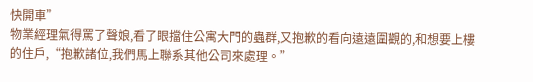快開車”
物業經理氣得罵了聲娘,看了眼擋住公寓大門的蟲群,又抱歉的看向遠遠圍觀的,和想要上樓的住戶,“抱歉諸位,我們馬上聯系其他公司來處理。”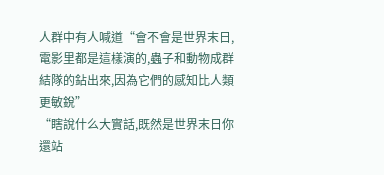人群中有人喊道“會不會是世界末日,電影里都是這樣演的,蟲子和動物成群結隊的鉆出來,因為它們的感知比人類更敏銳”
“瞎說什么大實話,既然是世界末日你還站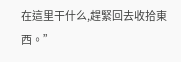在這里干什么,趕緊回去收拾東西。”